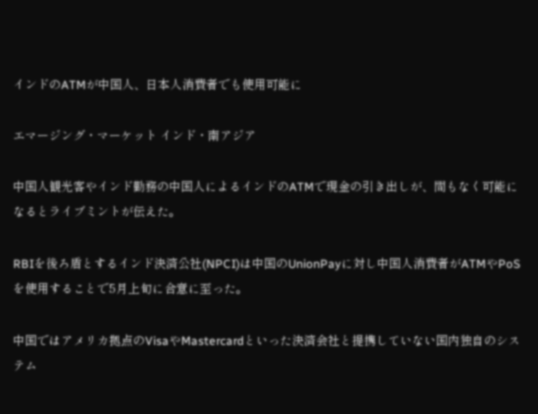インドのATMが中国人、日本人消費者でも使用可能に

エマージング・マーケット インド・南アジア

中国人観光客やインド勤務の中国人によるインドのATMで現金の引き出しが、間もなく可能になるとライブミントが伝えた。

RBIを後ろ盾とするインド決済公社(NPCI)は中国のUnionPayに対し中国人消費者がATMやPoSを使用することで5月上旬に合意に至った。

中国ではアメリカ拠点のVisaやMastercardといった決済会社と提携していない国内独自のシステム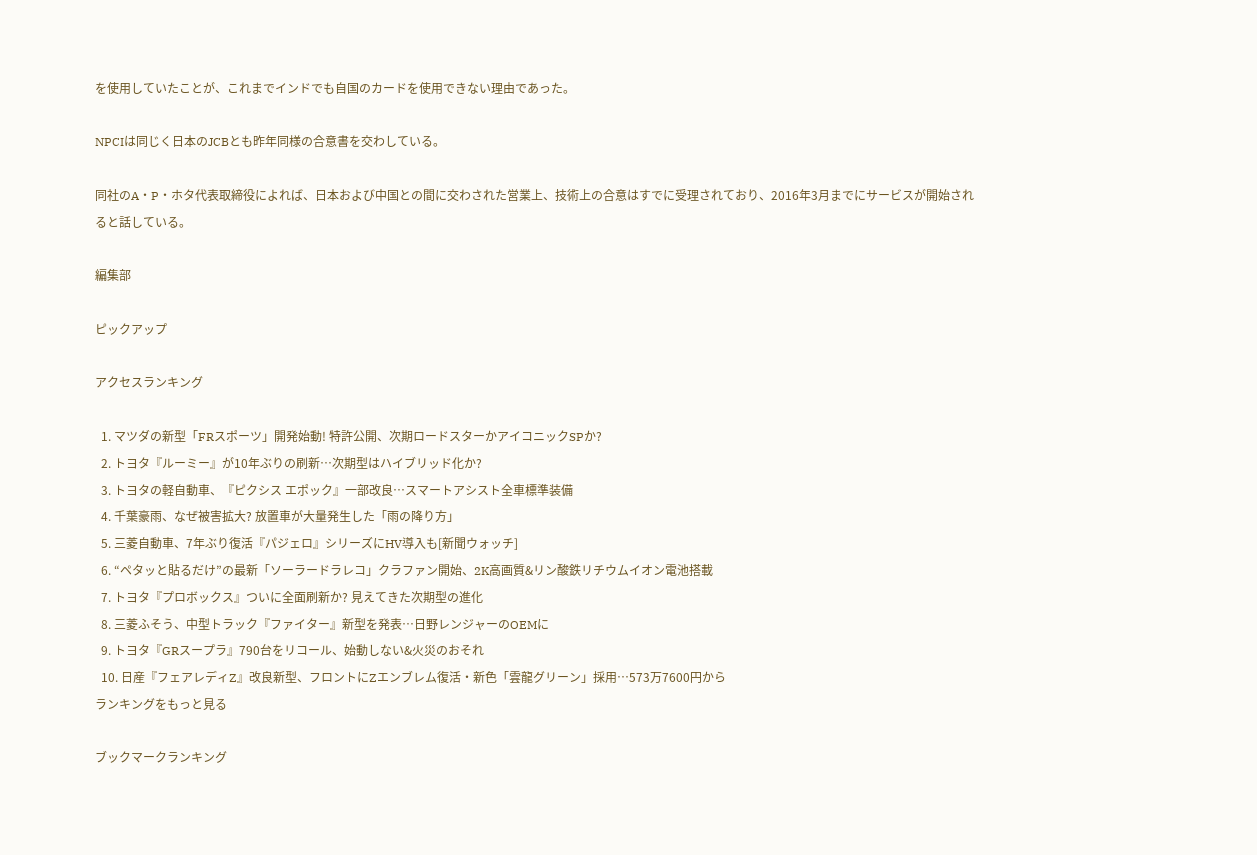を使用していたことが、これまでインドでも自国のカードを使用できない理由であった。

NPCIは同じく日本のJCBとも昨年同様の合意書を交わしている。

同社のA・P・ホタ代表取締役によれば、日本および中国との間に交わされた営業上、技術上の合意はすでに受理されており、2016年3月までにサービスが開始されると話している。

編集部

ピックアップ

アクセスランキング

  1. マツダの新型「FRスポーツ」開発始動! 特許公開、次期ロードスターかアイコニックSPか?
  2. トヨタ『ルーミー』が10年ぶりの刷新…次期型はハイブリッド化か?
  3. トヨタの軽自動車、『ピクシス エポック』一部改良…スマートアシスト全車標準装備
  4. 千葉豪雨、なぜ被害拡大? 放置車が大量発生した「雨の降り方」
  5. 三菱自動車、7年ぶり復活『パジェロ』シリーズにHV導入も[新聞ウォッチ]
  6. “ペタッと貼るだけ”の最新「ソーラードラレコ」クラファン開始、2K高画質&リン酸鉄リチウムイオン電池搭載
  7. トヨタ『プロボックス』ついに全面刷新か? 見えてきた次期型の進化
  8. 三菱ふそう、中型トラック『ファイター』新型を発表…日野レンジャーのOEMに
  9. トヨタ『GRスープラ』790台をリコール、始動しない&火災のおそれ
  10. 日産『フェアレディZ』改良新型、フロントにZエンブレム復活・新色「雲龍グリーン」採用…573万7600円から
ランキングをもっと見る

ブックマークランキング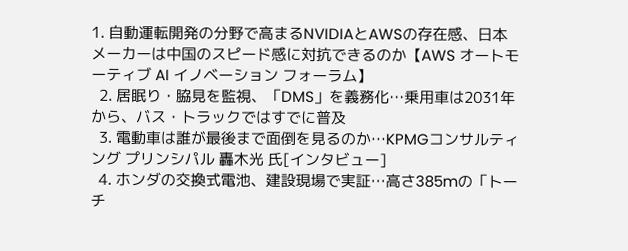1. 自動運転開発の分野で高まるNVIDIAとAWSの存在感、日本メーカーは中国のスピード感に対抗できるのか【AWS オートモーティブ AI イノベーション フォーラム】
  2. 居眠り・脇見を監視、「DMS」を義務化…乗用車は2031年から、バス・トラックではすでに普及
  3. 電動車は誰が最後まで面倒を見るのか…KPMGコンサルティング プリンシパル 轟木光 氏[インタビュー]
  4. ホンダの交換式電池、建設現場で実証…高さ385mの「トーチ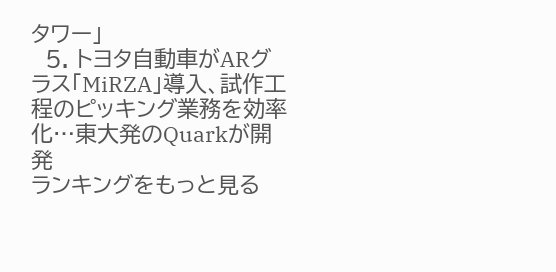タワー」
  5. トヨタ自動車がARグラス「MiRZA」導入、試作工程のピッキング業務を効率化…東大発のQuarkが開発
ランキングをもっと見る